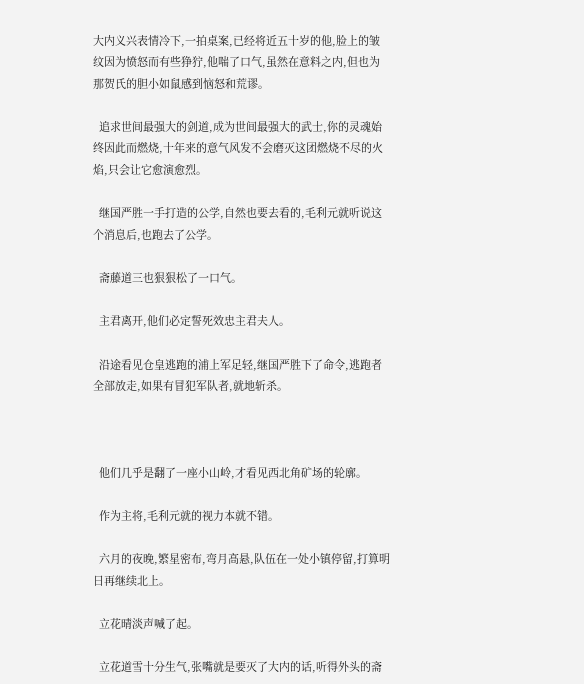大内义兴表情冷下,一拍桌案,已经将近五十岁的他,脸上的皱纹因为愤怒而有些狰狞,他喘了口气,虽然在意料之内,但也为那贺氏的胆小如鼠感到恼怒和荒谬。

  追求世间最强大的剑道,成为世间最强大的武士,你的灵魂始终因此而燃烧,十年来的意气风发不会磨灭这团燃烧不尽的火焰,只会让它愈演愈烈。

  继国严胜一手打造的公学,自然也要去看的,毛利元就听说这个消息后,也跑去了公学。

  斋藤道三也狠狠松了一口气。

  主君离开,他们必定誓死效忠主君夫人。

  沿途看见仓皇逃跑的浦上军足轻,继国严胜下了命令,逃跑者全部放走,如果有冒犯军队者,就地斩杀。



  他们几乎是翻了一座小山岭,才看见西北角矿场的轮廓。

  作为主将,毛利元就的视力本就不错。

  六月的夜晚,繁星密布,弯月高悬,队伍在一处小镇停留,打算明日再继续北上。

  立花晴淡声喊了起。

  立花道雪十分生气,张嘴就是要灭了大内的话,听得外头的斋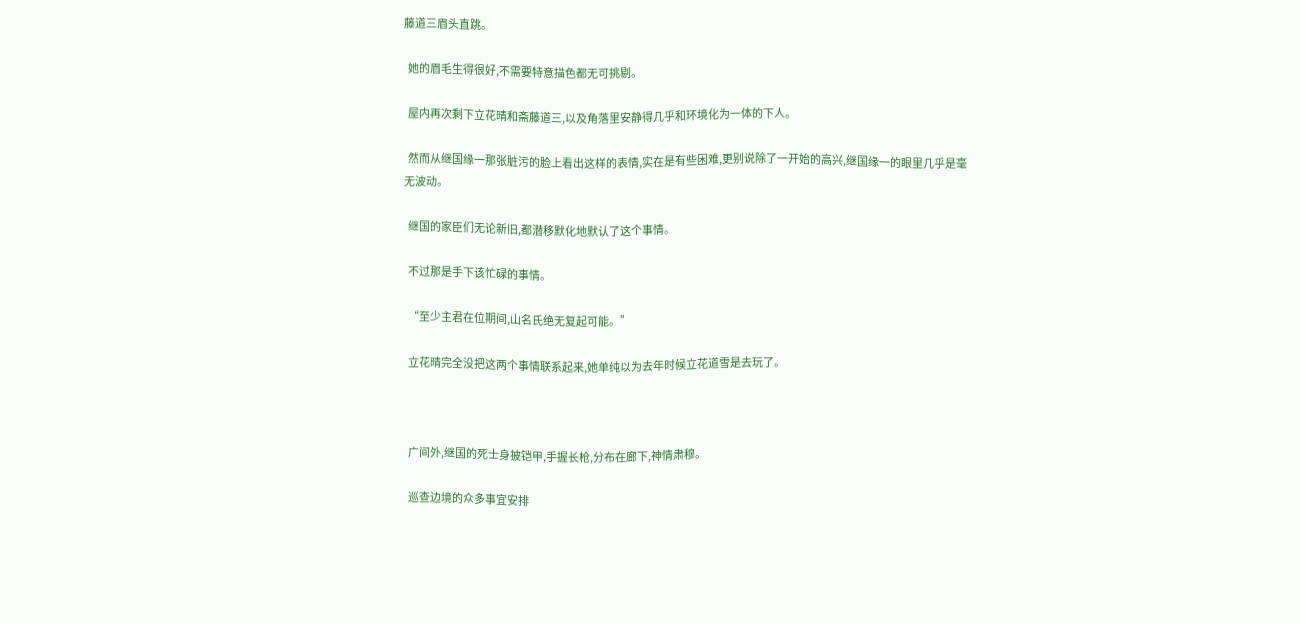藤道三眉头直跳。

  她的眉毛生得很好,不需要特意描色都无可挑剔。

  屋内再次剩下立花晴和斋藤道三,以及角落里安静得几乎和环境化为一体的下人。

  然而从继国缘一那张脏污的脸上看出这样的表情,实在是有些困难,更别说除了一开始的高兴,继国缘一的眼里几乎是毫无波动。

  继国的家臣们无论新旧,都潜移默化地默认了这个事情。

  不过那是手下该忙碌的事情。

  “至少主君在位期间,山名氏绝无复起可能。”

  立花晴完全没把这两个事情联系起来,她单纯以为去年时候立花道雪是去玩了。



  广间外,继国的死士身披铠甲,手握长枪,分布在廊下,神情肃穆。

  巡查边境的众多事宜安排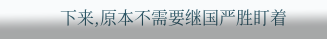下来,原本不需要继国严胜盯着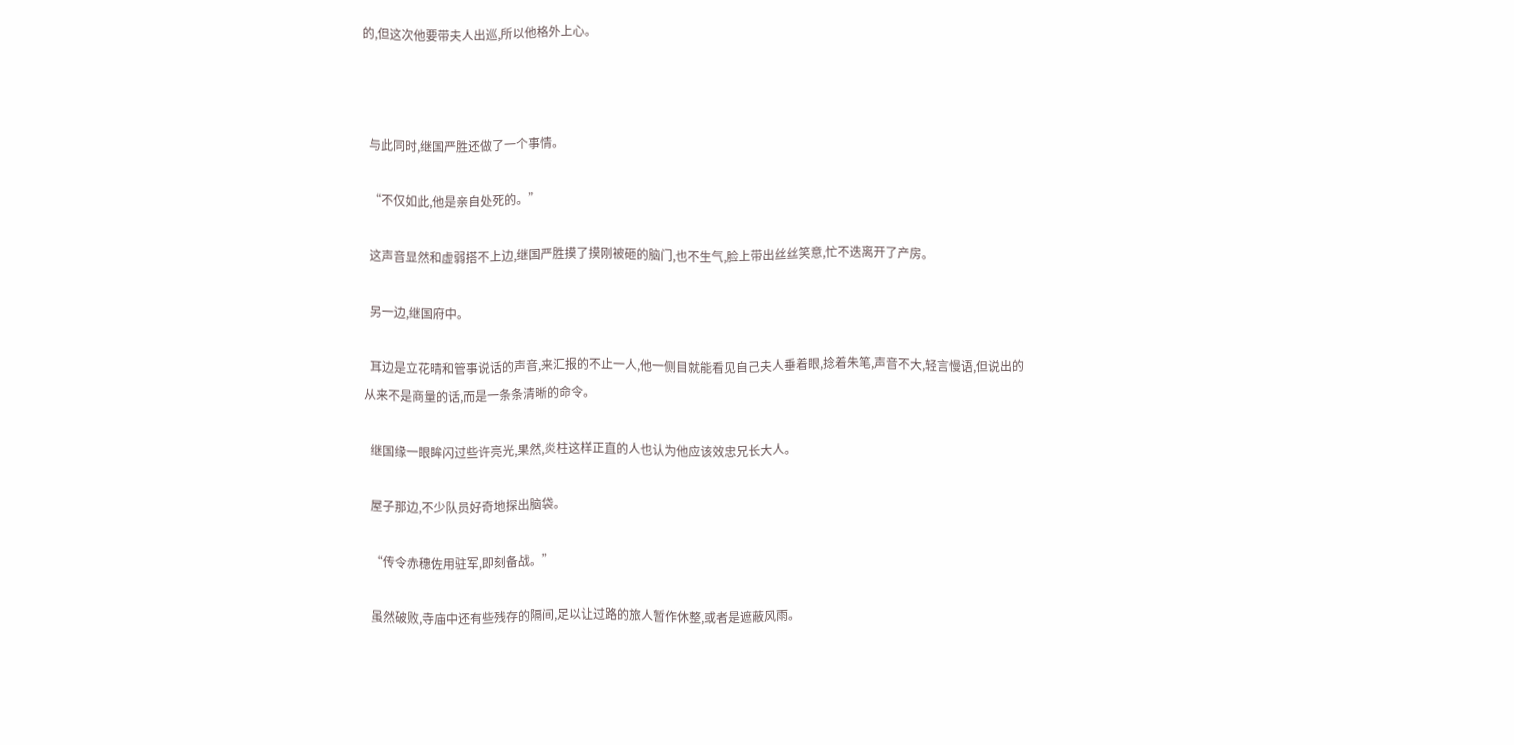的,但这次他要带夫人出巡,所以他格外上心。



  与此同时,继国严胜还做了一个事情。

  “不仅如此,他是亲自处死的。”

  这声音显然和虚弱搭不上边,继国严胜摸了摸刚被砸的脑门,也不生气,脸上带出丝丝笑意,忙不迭离开了产房。

  另一边,继国府中。

  耳边是立花晴和管事说话的声音,来汇报的不止一人,他一侧目就能看见自己夫人垂着眼,捻着朱笔,声音不大,轻言慢语,但说出的从来不是商量的话,而是一条条清晰的命令。

  继国缘一眼眸闪过些许亮光,果然,炎柱这样正直的人也认为他应该效忠兄长大人。

  屋子那边,不少队员好奇地探出脑袋。

  “传令赤穗佐用驻军,即刻备战。”

  虽然破败,寺庙中还有些残存的隔间,足以让过路的旅人暂作休整,或者是遮蔽风雨。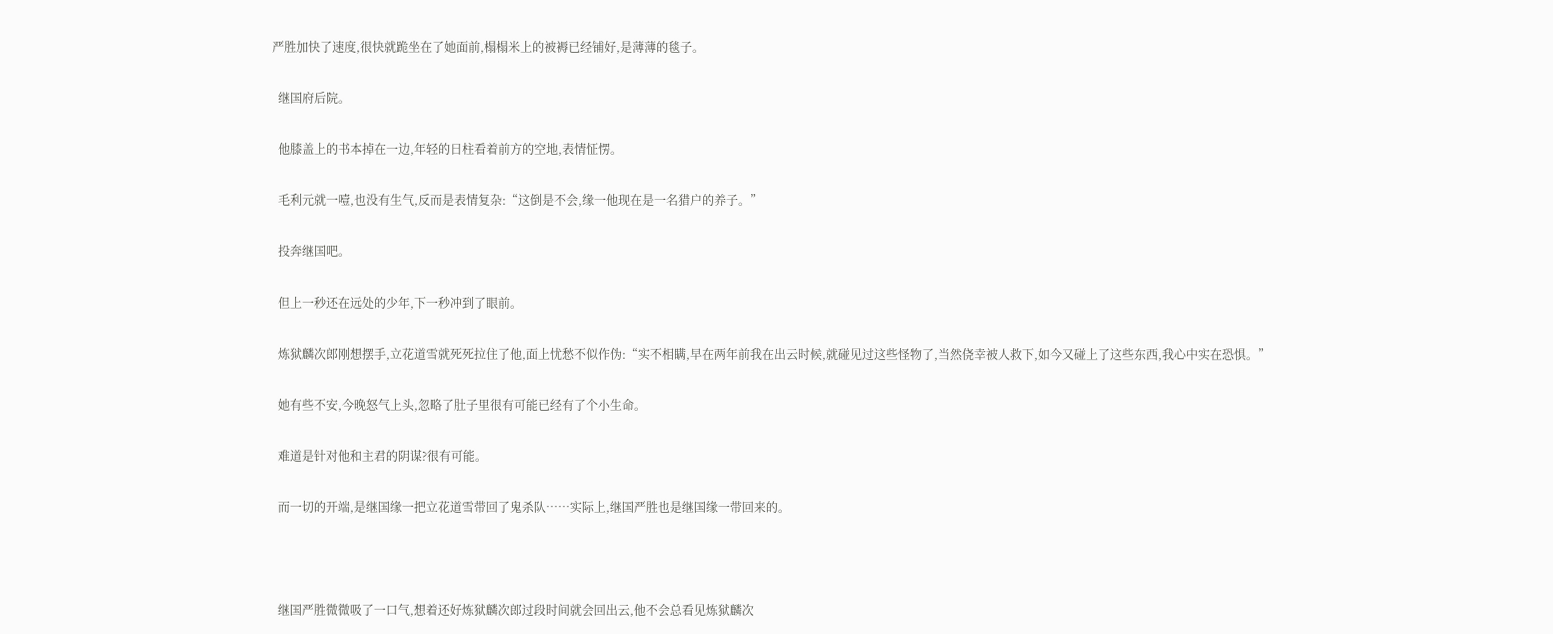严胜加快了速度,很快就跪坐在了她面前,榻榻米上的被褥已经铺好,是薄薄的毯子。

  继国府后院。

  他膝盖上的书本掉在一边,年轻的日柱看着前方的空地,表情怔愣。

  毛利元就一噎,也没有生气,反而是表情复杂:“这倒是不会,缘一他现在是一名猎户的养子。”

  投奔继国吧。

  但上一秒还在远处的少年,下一秒冲到了眼前。

  炼狱麟次郎刚想摆手,立花道雪就死死拉住了他,面上忧愁不似作伪:“实不相瞒,早在两年前我在出云时候,就碰见过这些怪物了,当然侥幸被人救下,如今又碰上了这些东西,我心中实在恐惧。”

  她有些不安,今晚怒气上头,忽略了肚子里很有可能已经有了个小生命。

  难道是针对他和主君的阴谋?很有可能。

  而一切的开端,是继国缘一把立花道雪带回了鬼杀队……实际上,继国严胜也是继国缘一带回来的。



  继国严胜微微吸了一口气,想着还好炼狱麟次郎过段时间就会回出云,他不会总看见炼狱麟次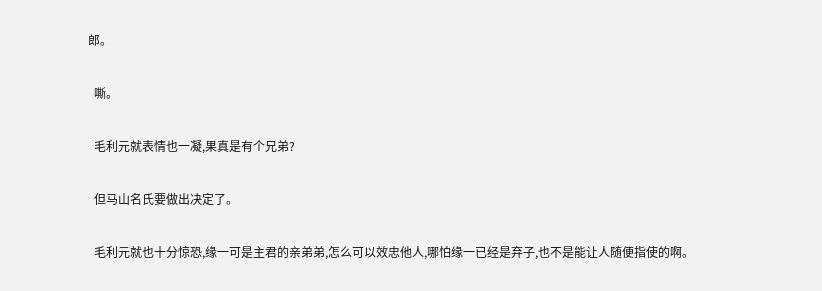郎。

  嘶。

  毛利元就表情也一凝,果真是有个兄弟?

  但马山名氏要做出决定了。

  毛利元就也十分惊恐,缘一可是主君的亲弟弟,怎么可以效忠他人,哪怕缘一已经是弃子,也不是能让人随便指使的啊。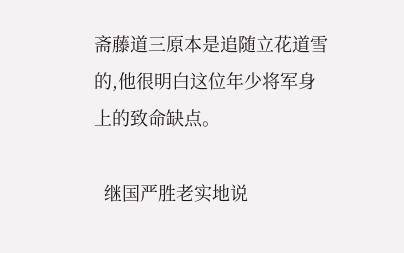斋藤道三原本是追随立花道雪的,他很明白这位年少将军身上的致命缺点。

  继国严胜老实地说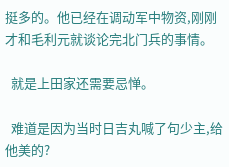挺多的。他已经在调动军中物资,刚刚才和毛利元就谈论完北门兵的事情。

  就是上田家还需要忌惮。

  难道是因为当时日吉丸喊了句少主,给他美的?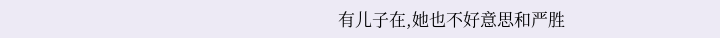有儿子在,她也不好意思和严胜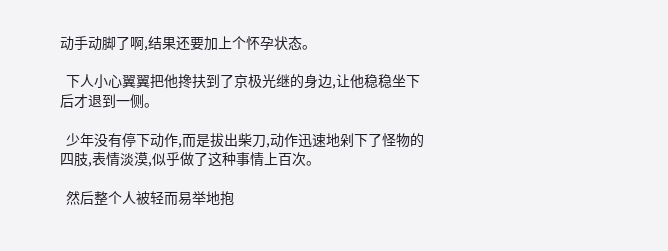动手动脚了啊,结果还要加上个怀孕状态。

  下人小心翼翼把他搀扶到了京极光继的身边,让他稳稳坐下后才退到一侧。

  少年没有停下动作,而是拔出柴刀,动作迅速地剁下了怪物的四肢,表情淡漠,似乎做了这种事情上百次。

  然后整个人被轻而易举地抱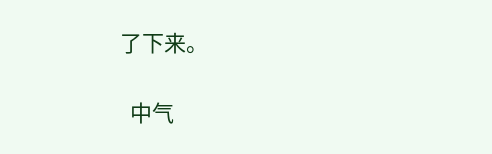了下来。

  中气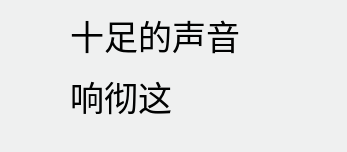十足的声音响彻这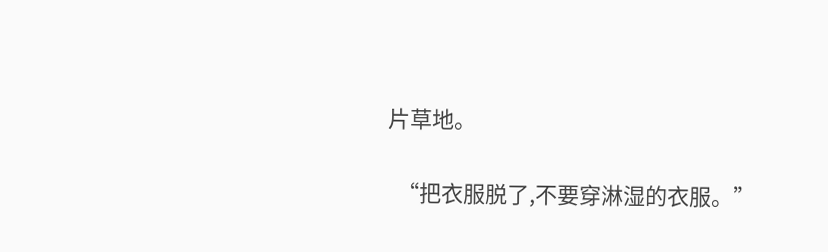片草地。

  “把衣服脱了,不要穿淋湿的衣服。”